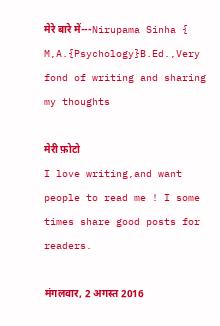मेरे बारे में---Nirupama Sinha { M,A.{Psychology}B.Ed.,Very fond of writing and sharing my thoughts

मेरी फ़ोटो
I love writing,and want people to read me ! I some times share good posts for readers.

मंगलवार, 2 अगस्त 2016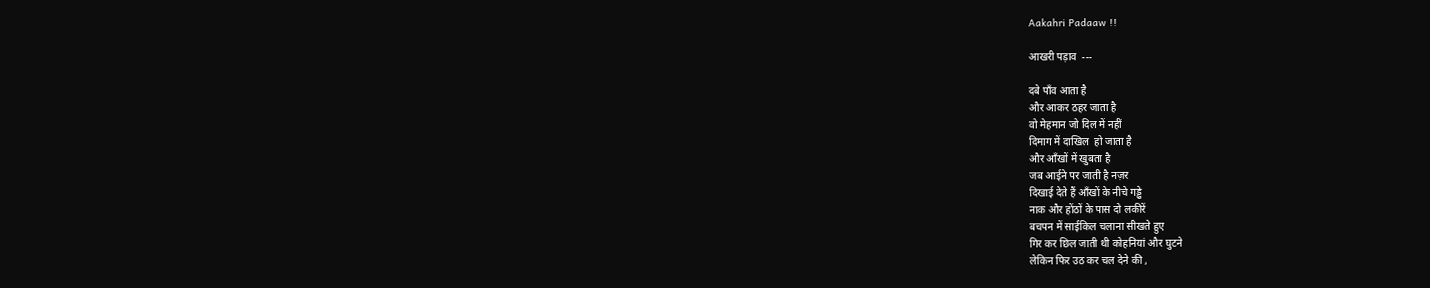Aakahri Padaaw !!

आखरी पड़ाव  ---

दबे पाँव आता है
और आकर ठहर जाता है
वो मेहमान जो दिल में नहीं
दिमाग में दाखिल  हो जाता है
और आँखों में खुबता है
जब आईने पर जाती है नज़र
दिखाई देते हैं आँखों के नीचे गड्ढे
नाक और होंठों के पास दो लकीरें
बचपन में साईकिल चलाना सीखते हुए
गिर कर छिल जाती थी कोहनियां और घुटने
लेकिन फिर उठ कर चल देने की ,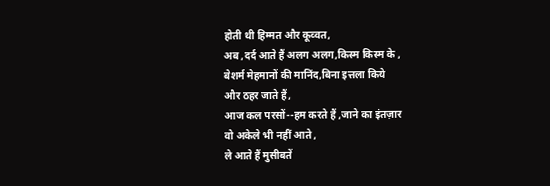होती थी हिम्मत और कूव्वत,
अब ,दर्द आते हैं अलग अलग,किस्म किस्म के ,
बेशर्म मेहमानों की मानिंद,बिना इत्तला किये
और ठहर जाते हैं,
आज कल परसों--हम करते हैं ,जाने का इंतज़ार
वो अकेले भी नहीं आते ,
ले आते हैं मुसीबतें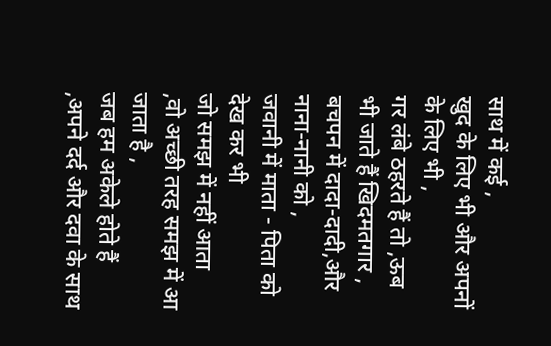साथ में कई ,
खुद के लिए भी और अपनों के लिए भी ,
गर लंबे ठहरते हैं तो ,ऊब भी जाते हैं खिदमतगार ,
बचपन में दादा-दादी,और नाना-नानी को ,
जवानी में माता - पिता को देख कर भी
जो समझ में नहीं आता
,वो अच्छी तरह समझ में आ जाता है ,
जब हम अकेले होते हैं ,अपने दर्द और दवा के साथ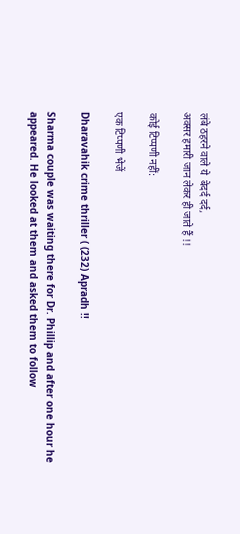लंबे ठहरने वाले ये  बेदर्द दर्द,
अक्सर हमारी जान लेकर ही जाते हैं !!

कोई टिप्पणी नहीं:

एक टिप्पणी भेजें

Dharavahik crime thriller ( (232) Apradh !!

Sharma couple was waiting there for Dr. Phillip and after one hour he appeared. He looked at them and asked them to follow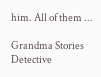him. All of them ...

Grandma Stories Detective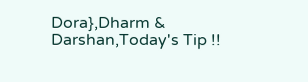Dora},Dharm & Darshan,Today's Tip !!